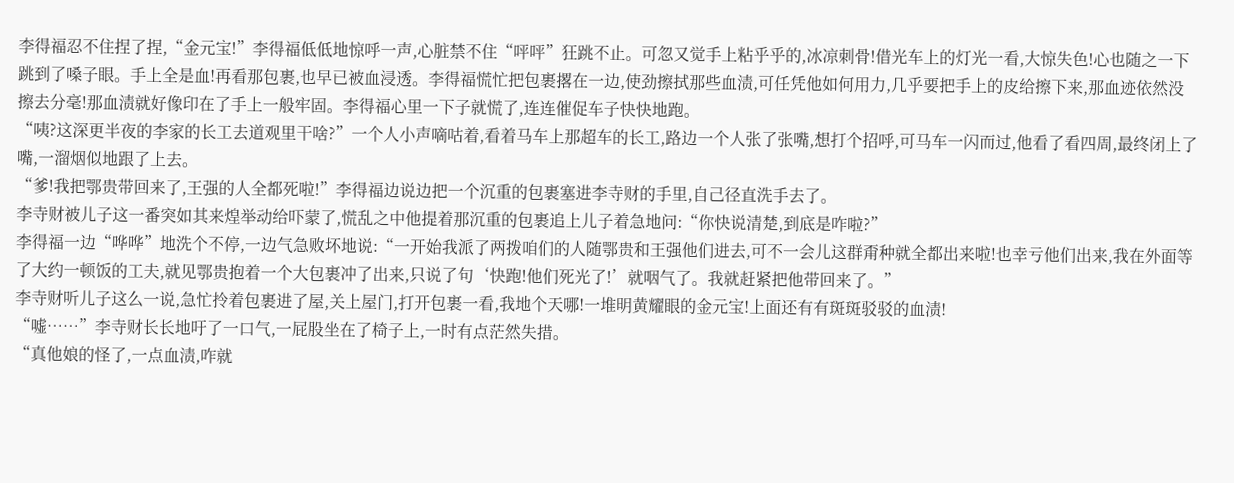李得福忍不住捏了捏,“金元宝!”李得福低低地惊呼一声,心脏禁不住“呯呯”狂跳不止。可忽又觉手上粘乎乎的,冰凉刺骨!借光车上的灯光一看,大惊失色!心也随之一下跳到了嗓子眼。手上全是血!再看那包裹,也早已被血浸透。李得福慌忙把包裹撂在一边,使劲擦拭那些血渍,可任凭他如何用力,几乎要把手上的皮给擦下来,那血迹依然没擦去分毫!那血渍就好像印在了手上一般牢固。李得福心里一下子就慌了,连连催促车子快快地跑。
“咦?这深更半夜的李家的长工去道观里干啥?”一个人小声嘀咕着,看着马车上那超车的长工,路边一个人张了张嘴,想打个招呼,可马车一闪而过,他看了看四周,最终闭上了嘴,一溜烟似地跟了上去。
“爹!我把鄂贵带回来了,王强的人全都死啦!”李得福边说边把一个沉重的包裹塞进李寺财的手里,自己径直洗手去了。
李寺财被儿子这一番突如其来煌举动给吓蒙了,慌乱之中他提着那沉重的包裹追上儿子着急地问:“你快说清楚,到底是咋啦?”
李得福一边“哗哗”地洗个不停,一边气急败坏地说:“一开始我派了两拨咱们的人随鄂贵和王强他们进去,可不一会儿这群甭种就全都出来啦!也幸亏他们出来,我在外面等了大约一顿饭的工夫,就见鄂贵抱着一个大包裹冲了出来,只说了句‘快跑!他们死光了!’就咽气了。我就赶紧把他带回来了。”
李寺财听儿子这么一说,急忙拎着包裹进了屋,关上屋门,打开包裹一看,我地个天哪!一堆明黄耀眼的金元宝!上面还有有斑斑驳驳的血渍!
“嘘……”李寺财长长地吁了一口气,一屁股坐在了椅子上,一时有点茫然失措。
“真他娘的怪了,一点血渍,咋就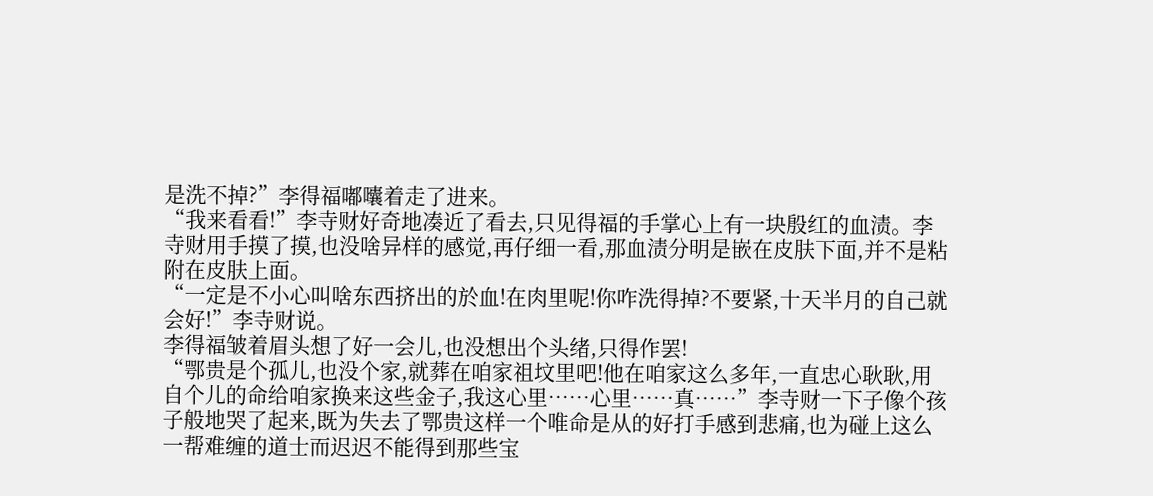是洗不掉?”李得福嘟囔着走了进来。
“我来看看!”李寺财好奇地凑近了看去,只见得福的手掌心上有一块殷红的血渍。李寺财用手摸了摸,也没啥异样的感觉,再仔细一看,那血渍分明是嵌在皮肤下面,并不是粘附在皮肤上面。
“一定是不小心叫啥东西挤出的於血!在肉里呢!你咋洗得掉?不要紧,十天半月的自己就会好!”李寺财说。
李得福皱着眉头想了好一会儿,也没想出个头绪,只得作罢!
“鄂贵是个孤儿,也没个家,就葬在咱家祖坟里吧!他在咱家这么多年,一直忠心耿耿,用自个儿的命给咱家换来这些金子,我这心里……心里……真……”李寺财一下子像个孩子般地哭了起来,既为失去了鄂贵这样一个唯命是从的好打手感到悲痛,也为碰上这么一帮难缠的道士而迟迟不能得到那些宝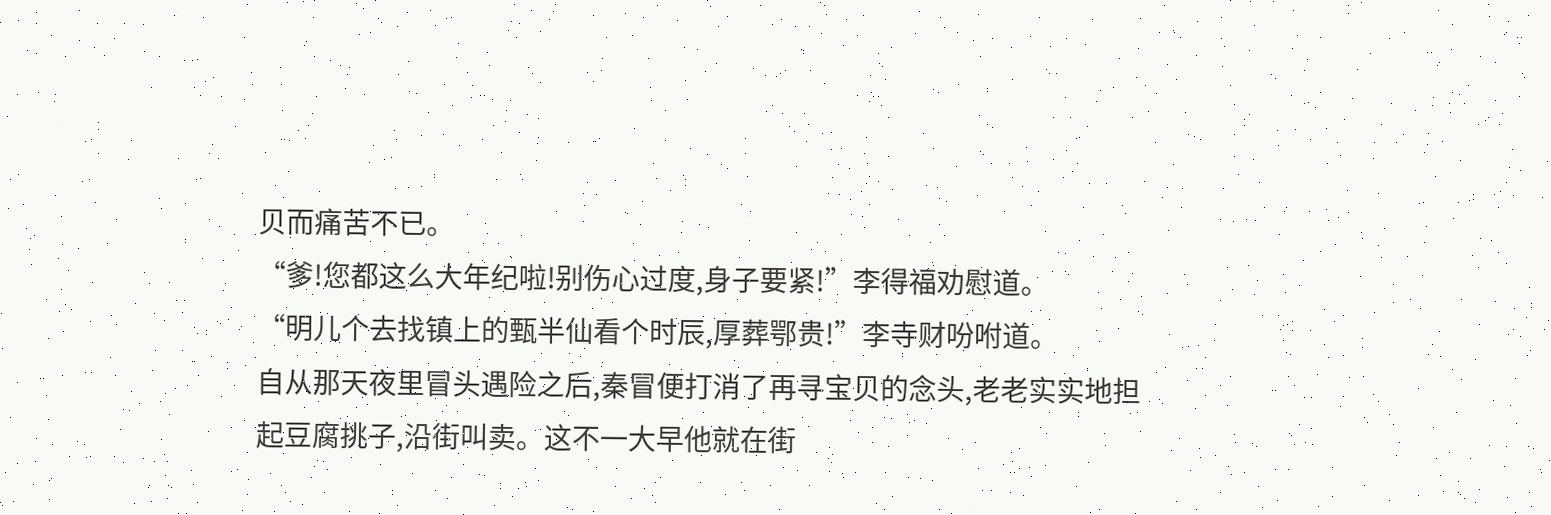贝而痛苦不已。
“爹!您都这么大年纪啦!别伤心过度,身子要紧!”李得福劝慰道。
“明儿个去找镇上的甄半仙看个时辰,厚葬鄂贵!”李寺财吩咐道。
自从那天夜里冒头遇险之后,秦冒便打消了再寻宝贝的念头,老老实实地担起豆腐挑子,沿街叫卖。这不一大早他就在街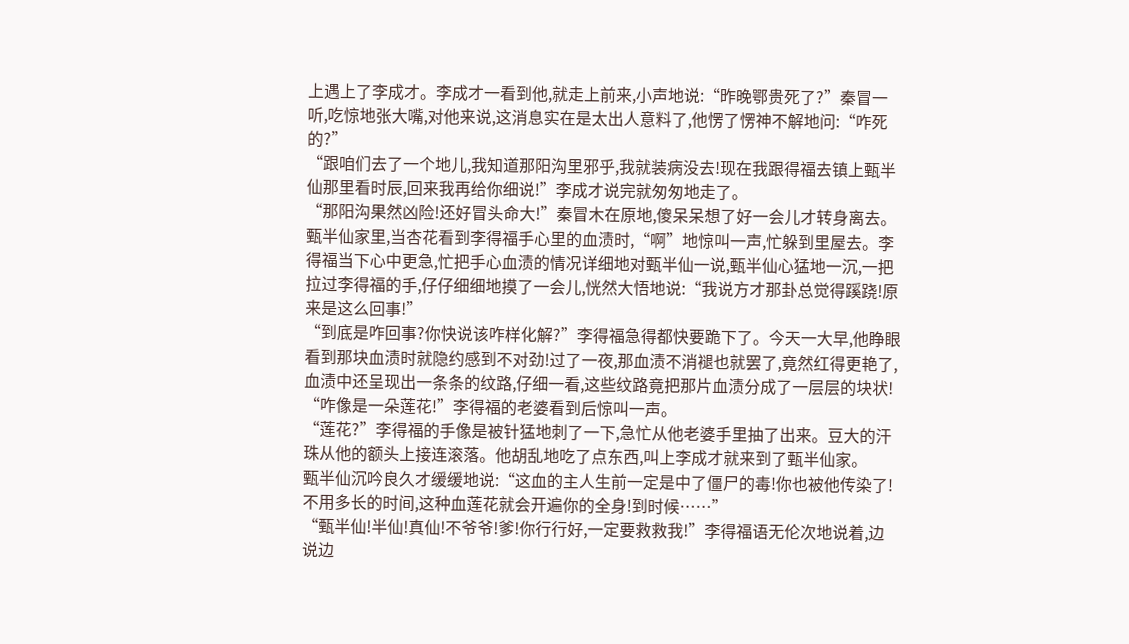上遇上了李成才。李成才一看到他,就走上前来,小声地说:“昨晚鄂贵死了?”秦冒一听,吃惊地张大嘴,对他来说,这消息实在是太出人意料了,他愣了愣神不解地问:“咋死的?”
“跟咱们去了一个地儿,我知道那阳沟里邪乎,我就装病没去!现在我跟得福去镇上甄半仙那里看时辰,回来我再给你细说!”李成才说完就匆匆地走了。
“那阳沟果然凶险!还好冒头命大!”秦冒木在原地,傻呆呆想了好一会儿才转身离去。
甄半仙家里,当杏花看到李得福手心里的血渍时,“啊”地惊叫一声,忙躲到里屋去。李得福当下心中更急,忙把手心血渍的情况详细地对甄半仙一说,甄半仙心猛地一沉,一把拉过李得福的手,仔仔细细地摸了一会儿,恍然大悟地说:“我说方才那卦总觉得蹊跷!原来是这么回事!”
“到底是咋回事?你快说该咋样化解?”李得福急得都快要跪下了。今天一大早,他睁眼看到那块血渍时就隐约感到不对劲!过了一夜,那血渍不消褪也就罢了,竟然红得更艳了,血渍中还呈现出一条条的纹路,仔细一看,这些纹路竟把那片血渍分成了一层层的块状!
“咋像是一朵莲花!”李得福的老婆看到后惊叫一声。
“莲花?”李得福的手像是被针猛地刺了一下,急忙从他老婆手里抽了出来。豆大的汗珠从他的额头上接连滚落。他胡乱地吃了点东西,叫上李成才就来到了甄半仙家。
甄半仙沉吟良久才缓缓地说:“这血的主人生前一定是中了僵尸的毒!你也被他传染了!不用多长的时间,这种血莲花就会开遍你的全身!到时候……”
“甄半仙!半仙!真仙!不爷爷!爹!你行行好,一定要救救我!”李得福语无伦次地说着,边说边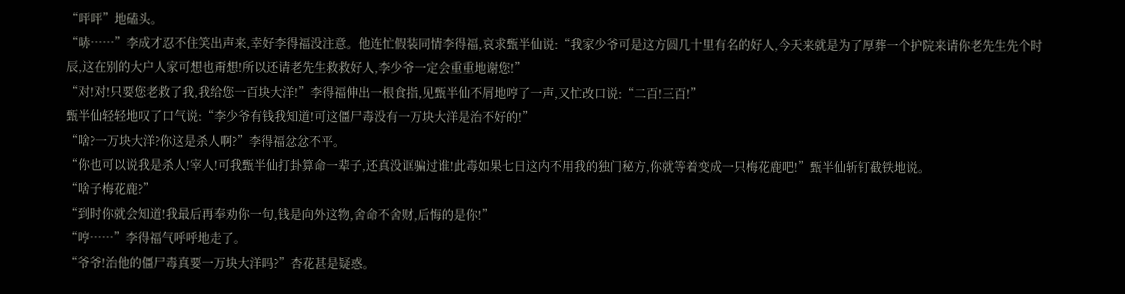“呯呯”地磕头。
“哧……”李成才忍不住笑出声来,幸好李得福没注意。他连忙假装同情李得福,哀求甄半仙说:“我家少爷可是这方圆几十里有名的好人,今天来就是为了厚葬一个护院来请你老先生先个时辰,这在别的大户人家可想也甭想!所以还请老先生救救好人,李少爷一定会重重地谢您!”
“对!对!只要您老救了我,我给您一百块大洋!”李得福伸出一根食指,见甄半仙不屑地哼了一声,又忙改口说:“二百!三百!”
甄半仙轻轻地叹了口气说:“李少爷有钱我知道!可这僵尸毒没有一万块大洋是治不好的!”
“啥?一万块大洋?你这是杀人啊?”李得福忿忿不平。
“你也可以说我是杀人!宰人!可我甄半仙打卦算命一辈子,还真没诓骗过谁!此毒如果七日这内不用我的独门秘方,你就等着变成一只梅花鹿吧!”甄半仙斩钉截铁地说。
“啥子梅花鹿?”
“到时你就会知道!我最后再奉劝你一句,钱是向外这物,舍命不舍财,后悔的是你!”
“哼……”李得福气呼呼地走了。
“爷爷!治他的僵尸毒真要一万块大洋吗?”杏花甚是疑惑。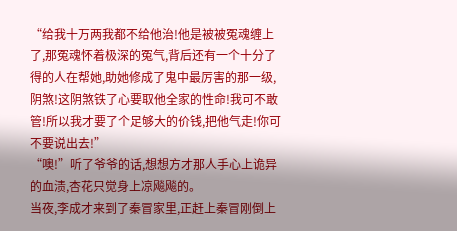“给我十万两我都不给他治!他是被被冤魂缠上了,那冤魂怀着极深的冤气,背后还有一个十分了得的人在帮她,助她修成了鬼中最厉害的那一级,阴煞!这阴煞铁了心要取他全家的性命!我可不敢管!所以我才要了个足够大的价钱,把他气走!你可不要说出去!”
“噢!”听了爷爷的话,想想方才那人手心上诡异的血渍,杏花只觉身上凉飚飚的。
当夜,李成才来到了秦冒家里,正赶上秦冒刚倒上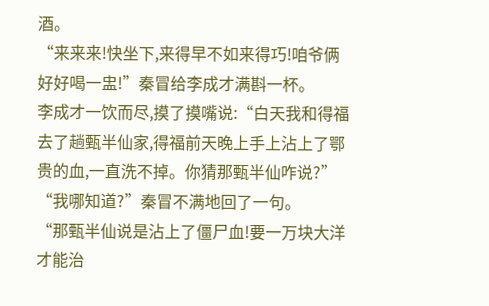酒。
“来来来!快坐下,来得早不如来得巧!咱爷俩好好喝一盅!”秦冒给李成才满斟一杯。
李成才一饮而尽,摸了摸嘴说:“白天我和得福去了趟甄半仙家,得福前天晚上手上沾上了鄂贵的血,一直洗不掉。你猜那甄半仙咋说?”
“我哪知道?”秦冒不满地回了一句。
“那甄半仙说是沾上了僵尸血!要一万块大洋才能治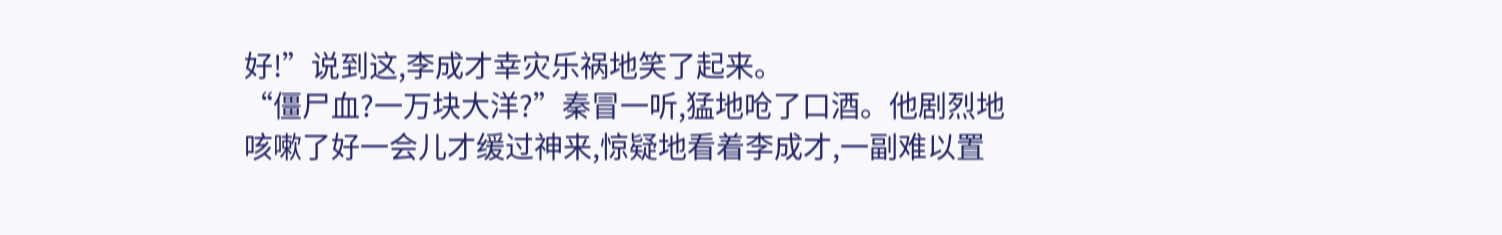好!”说到这,李成才幸灾乐祸地笑了起来。
“僵尸血?一万块大洋?”秦冒一听,猛地呛了口酒。他剧烈地咳嗽了好一会儿才缓过神来,惊疑地看着李成才,一副难以置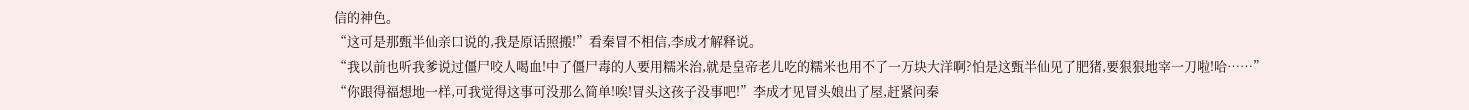信的神色。
“这可是那甄半仙亲口说的,我是原话照搬!”看秦冒不相信,李成才解释说。
“我以前也听我爹说过僵尸咬人喝血!中了僵尸毒的人要用糯米治,就是皇帝老儿吃的糯米也用不了一万块大洋啊?怕是这甄半仙见了肥猪,要狠狠地宰一刀啦!哈……”
“你跟得福想地一样,可我觉得这事可没那么简单!唉!冒头这孩子没事吧!”李成才见冒头娘出了屋,赶紧问秦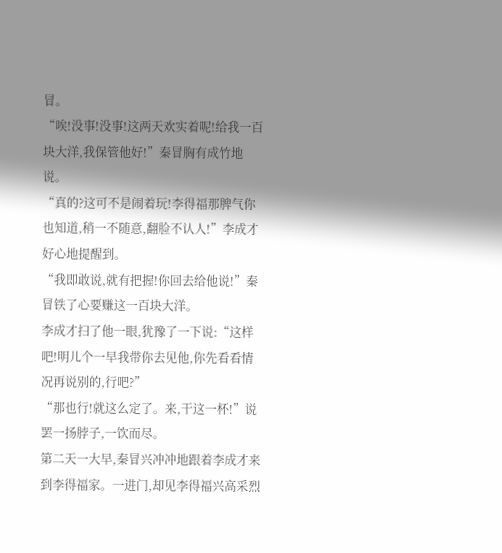冒。
“唉!没事!没事!这两天欢实着呢!给我一百块大洋,我保管他好!”秦冒胸有成竹地说。
“真的?这可不是闹着玩!李得福那脾气你也知道,稍一不随意,翻脸不认人!”李成才好心地提醒到。
“我即敢说,就有把握!你回去给他说!”秦冒铁了心要赚这一百块大洋。
李成才扫了他一眼,犹豫了一下说:“这样吧!明儿个一早我带你去见他,你先看看情况再说别的,行吧?”
“那也行!就这么定了。来,干这一杯!”说罢一扬脖子,一饮而尽。
第二天一大早,秦冒兴冲冲地跟着李成才来到李得福家。一进门,却见李得福兴高采烈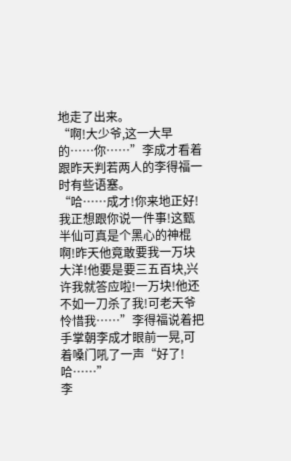地走了出来。
“啊!大少爷,这一大早的……你……”李成才看着跟昨天判若两人的李得福一时有些语塞。
“哈……成才!你来地正好!我正想跟你说一件事!这甄半仙可真是个黑心的神棍啊!昨天他竟敢要我一万块大洋!他要是要三五百块,兴许我就答应啦!一万块!他还不如一刀杀了我!可老天爷怜惜我……”李得福说着把手掌朝李成才眼前一晃,可着嗓门吼了一声“好了!哈……”
李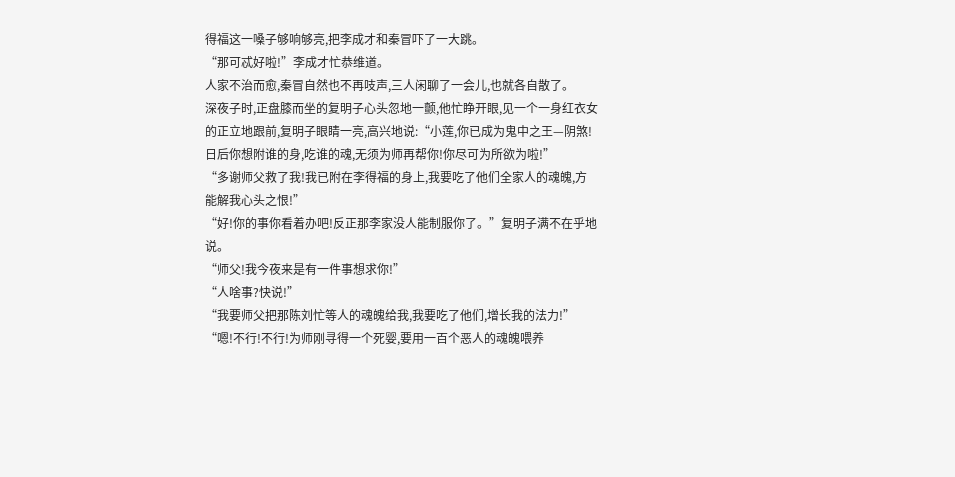得福这一嗓子够响够亮,把李成才和秦冒吓了一大跳。
“那可忒好啦!”李成才忙恭维道。
人家不治而愈,秦冒自然也不再吱声,三人闲聊了一会儿,也就各自散了。
深夜子时,正盘膝而坐的复明子心头忽地一颤,他忙睁开眼,见一个一身红衣女的正立地跟前,复明子眼睛一亮,高兴地说:“小莲,你已成为鬼中之王—阴煞!日后你想附谁的身,吃谁的魂,无须为师再帮你!你尽可为所欲为啦!”
“多谢师父救了我!我已附在李得福的身上,我要吃了他们全家人的魂魄,方能解我心头之恨!”
“好!你的事你看着办吧!反正那李家没人能制服你了。”复明子满不在乎地说。
“师父!我今夜来是有一件事想求你!”
“人啥事?快说!”
“我要师父把那陈刘忙等人的魂魄给我,我要吃了他们,增长我的法力!”
“嗯!不行!不行!为师刚寻得一个死婴,要用一百个恶人的魂魄喂养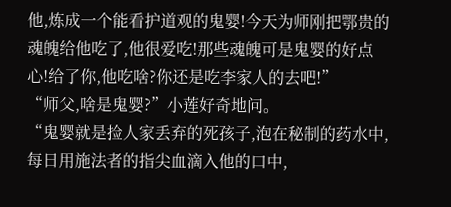他,炼成一个能看护道观的鬼婴!今天为师刚把鄂贵的魂魄给他吃了,他很爱吃!那些魂魄可是鬼婴的好点心!给了你,他吃啥?你还是吃李家人的去吧!”
“师父,啥是鬼婴?”小莲好奇地问。
“鬼婴就是捡人家丢弃的死孩子,泡在秘制的药水中,每日用施法者的指尖血滴入他的口中,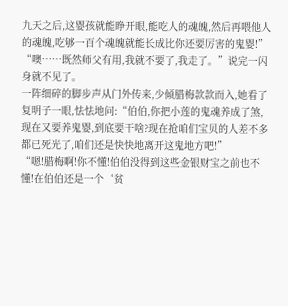九天之后,这婴孩就能睁开眼,能吃人的魂魄,然后再喂他人的魂魄,吃够一百个魂魄就能长成比你还要厉害的鬼婴!”
“噢……既然师父有用,我就不要了,我走了。”说完一闪身就不见了。
一阵细碎的脚步声从门外传来,少倾腊梅款款而入,她看了复明子一眼,怯怯地问:“伯伯,你把小莲的鬼魂养成了煞,现在又要养鬼婴,到底要干啥?现在抢咱们宝贝的人差不多都已死光了,咱们还是快快地离开这鬼地方吧!”
“嗯!腊梅啊!你不懂!伯伯没得到这些金银财宝之前也不懂!在伯伯还是一个‘贫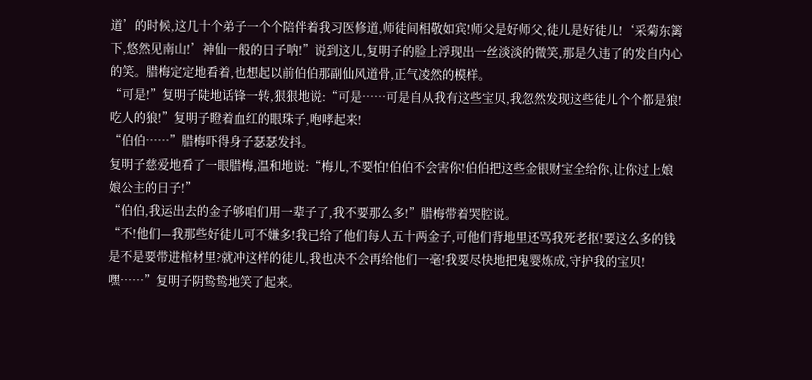道’的时候,这几十个弟子一个个陪伴着我习医修道,师徒间相敬如宾!师父是好师父,徒儿是好徒儿!‘采菊东篱下,悠然见南山!’神仙一般的日子呐!”说到这儿,复明子的脸上浮现出一丝淡淡的微笑,那是久违了的发自内心的笑。腊梅定定地看着,也想起以前伯伯那副仙风道骨,正气凌然的模样。
“可是!”复明子陡地话锋一转,狠狠地说:“可是……可是自从我有这些宝贝,我忽然发现这些徒儿个个都是狼!吃人的狼!”复明子瞪着血红的眼珠子,咆哮起来!
“伯伯……”腊梅吓得身子瑟瑟发抖。
复明子慈爱地看了一眼腊梅,温和地说:“梅儿,不要怕!伯伯不会害你!伯伯把这些金银财宝全给你,让你过上娘娘公主的日子!”
“伯伯,我运出去的金子够咱们用一辈子了,我不要那么多!”腊梅带着哭腔说。
“不!他们—我那些好徒儿可不嫌多!我已给了他们每人五十两金子,可他们背地里还骂我死老抠!要这么多的钱是不是要带进棺材里?就冲这样的徒儿,我也决不会再给他们一毫!我要尽快地把鬼婴炼成,守护我的宝贝!嘿……”复明子阴鸷鸷地笑了起来。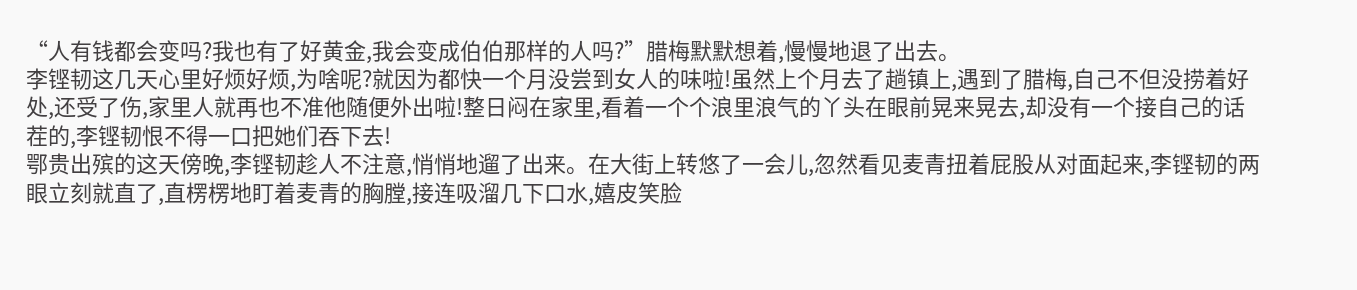“人有钱都会变吗?我也有了好黄金,我会变成伯伯那样的人吗?”腊梅默默想着,慢慢地退了出去。
李铿韧这几天心里好烦好烦,为啥呢?就因为都快一个月没尝到女人的味啦!虽然上个月去了趟镇上,遇到了腊梅,自己不但没捞着好处,还受了伤,家里人就再也不准他随便外出啦!整日闷在家里,看着一个个浪里浪气的丫头在眼前晃来晃去,却没有一个接自己的话茬的,李铿韧恨不得一口把她们吞下去!
鄂贵出殡的这天傍晚,李铿韧趁人不注意,悄悄地遛了出来。在大街上转悠了一会儿,忽然看见麦青扭着屁股从对面起来,李铿韧的两眼立刻就直了,直楞楞地盯着麦青的胸膛,接连吸溜几下口水,嬉皮笑脸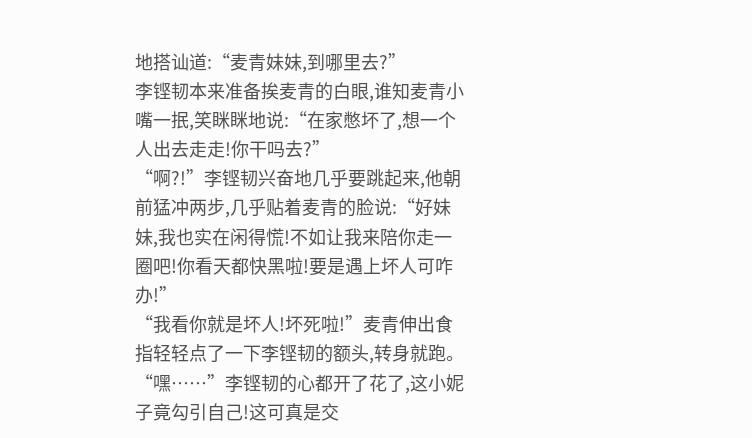地搭讪道:“麦青妹妹,到哪里去?”
李铿韧本来准备挨麦青的白眼,谁知麦青小嘴一抿,笑眯眯地说:“在家憋坏了,想一个人出去走走!你干吗去?”
“啊?!”李铿韧兴奋地几乎要跳起来,他朝前猛冲两步,几乎贴着麦青的脸说:“好妹妹,我也实在闲得慌!不如让我来陪你走一圈吧!你看天都快黑啦!要是遇上坏人可咋办!”
“我看你就是坏人!坏死啦!”麦青伸出食指轻轻点了一下李铿韧的额头,转身就跑。
“嘿……”李铿韧的心都开了花了,这小妮子竟勾引自己!这可真是交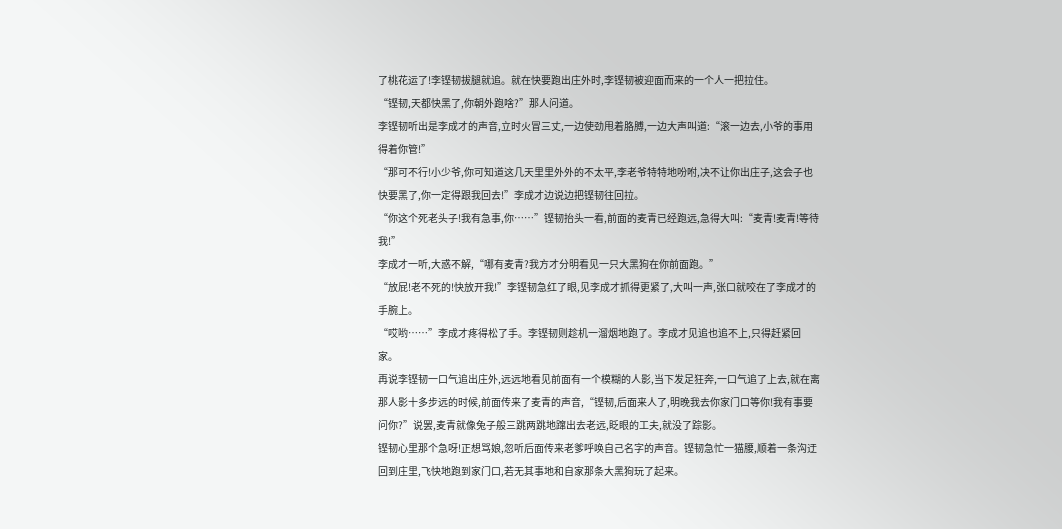了桃花运了!李铿韧拔腿就追。就在快要跑出庄外时,李铿韧被迎面而来的一个人一把拉住。
“铿韧,天都快黑了,你朝外跑啥?”那人问道。
李铿韧听出是李成才的声音,立时火冒三丈,一边使劲甩着胳膊,一边大声叫道:“滚一边去,小爷的事用得着你管!”
“那可不行!小少爷,你可知道这几天里里外外的不太平,李老爷特特地吩咐,决不让你出庄子,这会子也快要黑了,你一定得跟我回去!”李成才边说边把铿韧往回拉。
“你这个死老头子!我有急事,你……”铿韧抬头一看,前面的麦青已经跑远,急得大叫:“麦青!麦青!等待我!”
李成才一听,大惑不解,“哪有麦青?我方才分明看见一只大黑狗在你前面跑。”
“放屁!老不死的!快放开我!”李铿韧急红了眼,见李成才抓得更紧了,大叫一声,张口就咬在了李成才的手腕上。
“哎哟……”李成才疼得松了手。李铿韧则趁机一溜烟地跑了。李成才见追也追不上,只得赶紧回家。
再说李铿韧一口气追出庄外,远远地看见前面有一个模糊的人影,当下发足狂奔,一口气追了上去,就在离那人影十多步远的时候,前面传来了麦青的声音,“铿韧,后面来人了,明晚我去你家门口等你!我有事要问你?”说罢,麦青就像兔子般三跳两跳地蹿出去老远,眨眼的工夫,就没了踪影。
铿韧心里那个急呀!正想骂娘,忽听后面传来老爹呼唤自己名字的声音。铿韧急忙一猫腰,顺着一条沟迂回到庄里,飞快地跑到家门口,若无其事地和自家那条大黑狗玩了起来。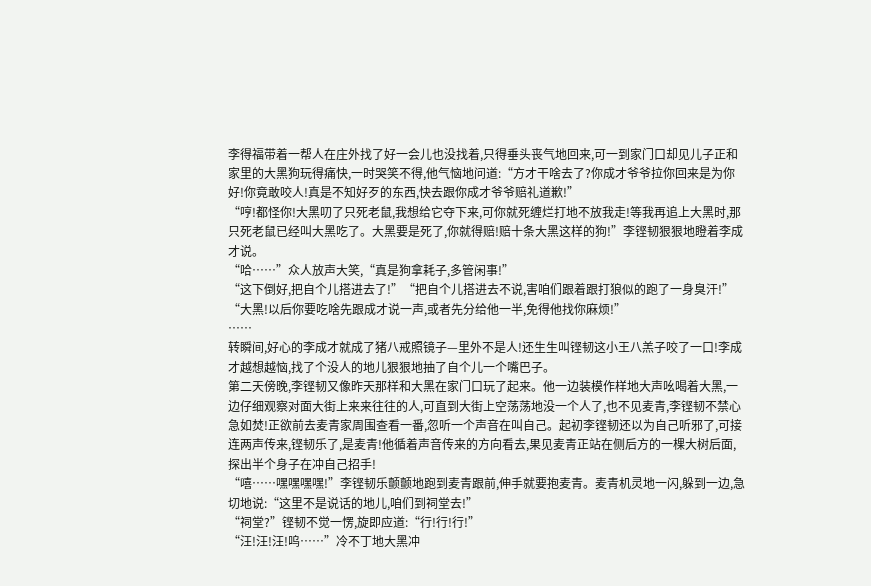李得福带着一帮人在庄外找了好一会儿也没找着,只得垂头丧气地回来,可一到家门口却见儿子正和家里的大黑狗玩得痛快,一时哭笑不得,他气恼地问道:“方才干啥去了?你成才爷爷拉你回来是为你好!你竟敢咬人!真是不知好歹的东西,快去跟你成才爷爷赔礼道歉!”
“哼!都怪你!大黑叨了只死老鼠,我想给它夺下来,可你就死缠烂打地不放我走!等我再追上大黑时,那只死老鼠已经叫大黑吃了。大黑要是死了,你就得赔!赔十条大黑这样的狗!”李铿韧狠狠地瞪着李成才说。
“哈……”众人放声大笑,“真是狗拿耗子,多管闲事!”
“这下倒好,把自个儿搭进去了!”“把自个儿搭进去不说,害咱们跟着跟打狼似的跑了一身臭汗!”
“大黑!以后你要吃啥先跟成才说一声,或者先分给他一半,免得他找你麻烦!”
……
转瞬间,好心的李成才就成了猪八戒照镜子—里外不是人!还生生叫铿韧这小王八羔子咬了一口!李成才越想越恼,找了个没人的地儿狠狠地抽了自个儿一个嘴巴子。
第二天傍晚,李铿韧又像昨天那样和大黑在家门口玩了起来。他一边装模作样地大声吆喝着大黑,一边仔细观察对面大街上来来往往的人,可直到大街上空荡荡地没一个人了,也不见麦青,李铿韧不禁心急如焚!正欲前去麦青家周围查看一番,忽听一个声音在叫自己。起初李铿韧还以为自己听邪了,可接连两声传来,铿韧乐了,是麦青!他循着声音传来的方向看去,果见麦青正站在侧后方的一棵大树后面,探出半个身子在冲自己招手!
“嘻……嘿嘿嘿嘿!”李铿韧乐颤颤地跑到麦青跟前,伸手就要抱麦青。麦青机灵地一闪,躲到一边,急切地说:“这里不是说话的地儿,咱们到祠堂去!”
“祠堂?”铿韧不觉一愣,旋即应道:“行!行!行!”
“汪!汪!汪!呜……”冷不丁地大黑冲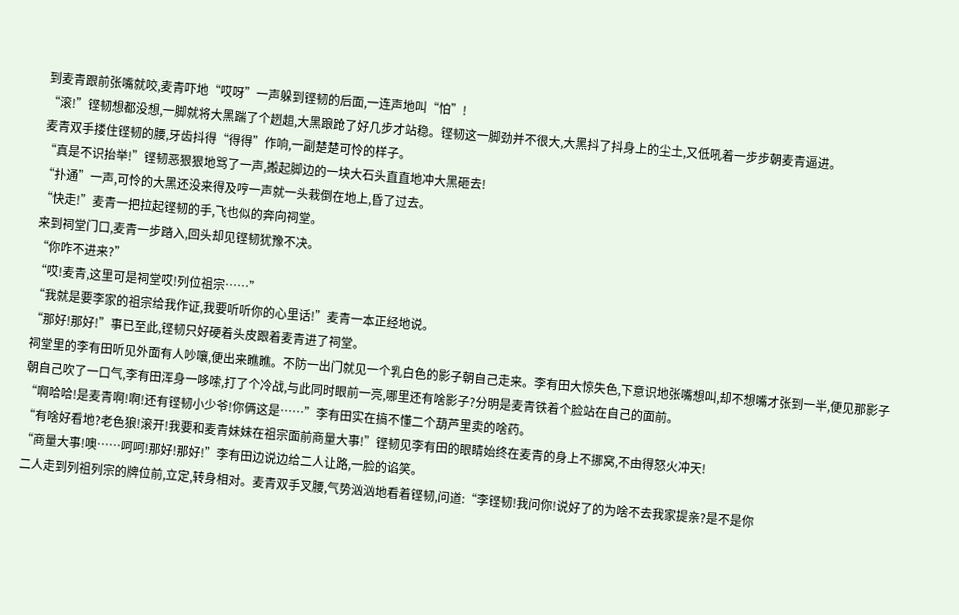到麦青跟前张嘴就咬,麦青吓地“哎呀”一声躲到铿韧的后面,一连声地叫“怕”!
“滚!”铿韧想都没想,一脚就将大黑踹了个趔趄,大黑踉跄了好几步才站稳。铿韧这一脚劲并不很大,大黑抖了抖身上的尘土,又低吼着一步步朝麦青逼进。
麦青双手搂住铿韧的腰,牙齿抖得“得得”作响,一副楚楚可怜的样子。
“真是不识抬举!”铿韧恶狠狠地骂了一声,搬起脚边的一块大石头直直地冲大黑砸去!
“扑通”一声,可怜的大黑还没来得及哼一声就一头栽倒在地上,昏了过去。
“快走!”麦青一把拉起铿韧的手,飞也似的奔向祠堂。
来到祠堂门口,麦青一步踏入,回头却见铿韧犹豫不决。
“你咋不进来?”
“哎!麦青,这里可是祠堂哎!列位祖宗……”
“我就是要李家的祖宗给我作证,我要听听你的心里话!”麦青一本正经地说。
“那好!那好!”事已至此,铿韧只好硬着头皮跟着麦青进了祠堂。
祠堂里的李有田听见外面有人吵嚷,便出来瞧瞧。不防一出门就见一个乳白色的影子朝自己走来。李有田大惊失色,下意识地张嘴想叫,却不想嘴才张到一半,便见那影子朝自己吹了一口气,李有田浑身一哆嗦,打了个冷战,与此同时眼前一亮,哪里还有啥影子?分明是麦青铁着个脸站在自己的面前。
“啊哈哈!是麦青啊!啊!还有铿韧小少爷!你俩这是……”李有田实在搞不懂二个葫芦里卖的啥药。
“有啥好看地?老色狼!滚开!我要和麦青妹妹在祖宗面前商量大事!”铿韧见李有田的眼睛始终在麦青的身上不挪窝,不由得怒火冲天!
“商量大事!噢……呵呵!那好!那好!”李有田边说边给二人让路,一脸的谄笑。
二人走到列祖列宗的牌位前,立定,转身相对。麦青双手叉腰,气势汹汹地看着铿韧,问道:“李铿韧!我问你!说好了的为啥不去我家提亲?是不是你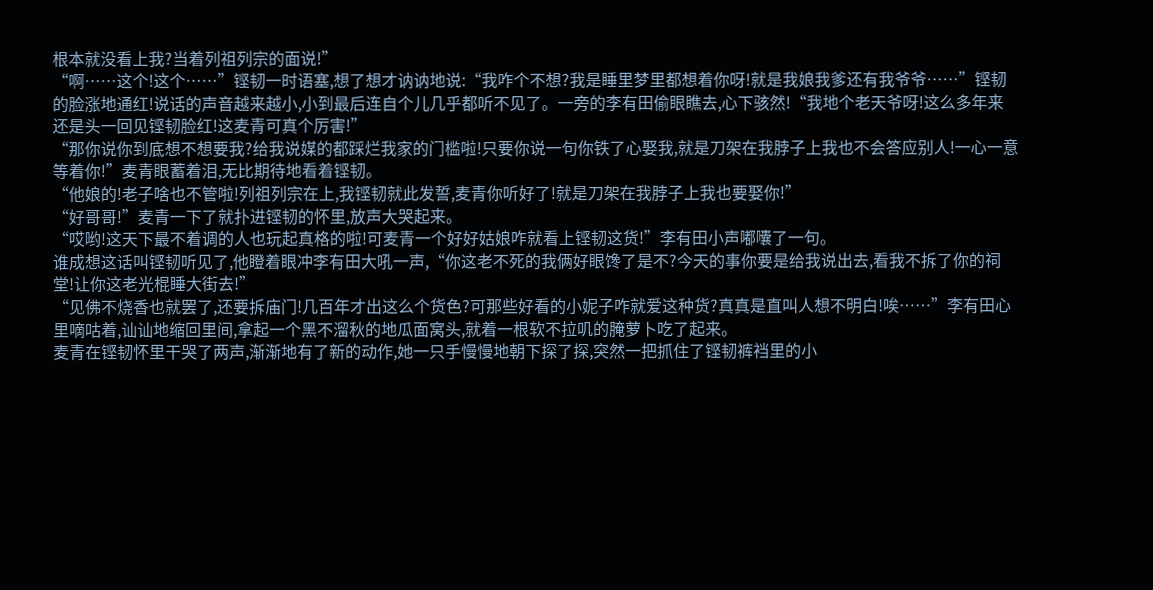根本就没看上我?当着列祖列宗的面说!”
“啊……这个!这个……”铿韧一时语塞,想了想才讷讷地说:“我咋个不想?我是睡里梦里都想着你呀!就是我娘我爹还有我爷爷……”铿韧的脸涨地通红!说话的声音越来越小,小到最后连自个儿几乎都听不见了。一旁的李有田偷眼瞧去,心下骇然!“我地个老天爷呀!这么多年来还是头一回见铿韧脸红!这麦青可真个厉害!”
“那你说你到底想不想要我?给我说媒的都踩烂我家的门槛啦!只要你说一句你铁了心娶我,就是刀架在我脖子上我也不会答应别人!一心一意等着你!”麦青眼蓄着泪,无比期待地看着铿韧。
“他娘的!老子啥也不管啦!列祖列宗在上,我铿韧就此发誓,麦青你听好了!就是刀架在我脖子上我也要娶你!”
“好哥哥!”麦青一下了就扑进铿韧的怀里,放声大哭起来。
“哎哟!这天下最不着调的人也玩起真格的啦!可麦青一个好好姑娘咋就看上铿韧这货!”李有田小声嘟囔了一句。
谁成想这话叫铿韧听见了,他瞪着眼冲李有田大吼一声,“你这老不死的我俩好眼馋了是不?今天的事你要是给我说出去,看我不拆了你的祠堂!让你这老光棍睡大街去!”
“见佛不烧香也就罢了,还要拆庙门!几百年才出这么个货色?可那些好看的小妮子咋就爱这种货?真真是直叫人想不明白!唉……”李有田心里嘀咕着,讪讪地缩回里间,拿起一个黑不溜秋的地瓜面窝头,就着一根软不拉叽的腌萝卜吃了起来。
麦青在铿韧怀里干哭了两声,渐渐地有了新的动作,她一只手慢慢地朝下探了探,突然一把抓住了铿韧裤裆里的小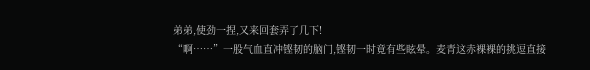弟弟,使劲一捏,又来回套弄了几下!
“啊……”一股气血直冲铿韧的脑门,铿韧一时竟有些眩晕。麦青这赤裸裸的挑逗直接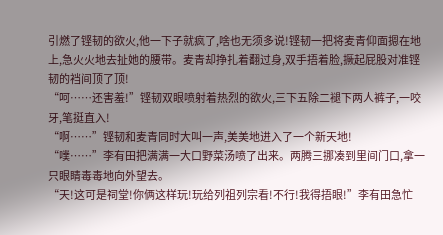引燃了铿韧的欲火,他一下子就疯了,啥也无须多说!铿韧一把将麦青仰面摁在地上,急火火地去扯她的腰带。麦青却挣扎着翻过身,双手捂着脸,撅起屁股对准铿韧的裆间顶了顶!
“呵……还害羞!”铿韧双眼喷射着热烈的欲火,三下五除二褪下两人裤子,一咬牙,笔挺直入!
“啊……”铿韧和麦青同时大叫一声,美美地进入了一个新天地!
“噗……”李有田把满满一大口野菜汤喷了出来。两腾三挪凑到里间门口,拿一只眼睛毒毒地向外望去。
“天!这可是祠堂!你俩这样玩!玩给列祖列宗看!不行!我得捂眼!”李有田急忙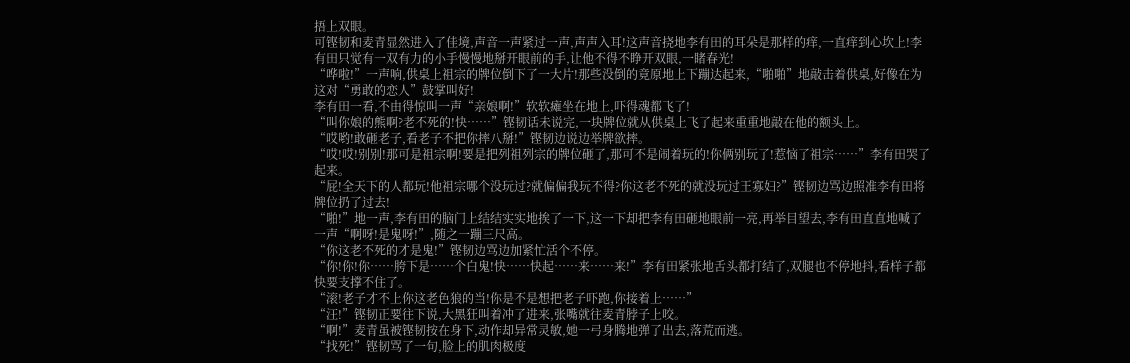捂上双眼。
可铿韧和麦青显然进入了佳境,声音一声紧过一声,声声入耳!这声音挠地李有田的耳朵是那样的痒,一直痒到心坎上!李有田只觉有一双有力的小手慢慢地掰开眼前的手,让他不得不睁开双眼,一睹春光!
“哗啦!”一声响,供桌上祖宗的牌位倒下了一大片!那些没倒的竟原地上下蹦达起来,“啪啪”地敲击着供桌,好像在为这对“勇敢的恋人”鼓掌叫好!
李有田一看,不由得惊叫一声“亲娘啊!”软软瘫坐在地上,吓得魂都飞了!
“叫你娘的熊啊?老不死的!快……”铿韧话未说完,一块牌位就从供桌上飞了起来重重地敲在他的额头上。
“哎哟!敢砸老子,看老子不把你摔八掰!”铿韧边说边举牌欲摔。
“哎!哎!别别!那可是祖宗啊!要是把列祖列宗的牌位砸了,那可不是闹着玩的!你俩别玩了!惹恼了祖宗……”李有田哭了起来。
“屁!全天下的人都玩!他祖宗哪个没玩过?就偏偏我玩不得?你这老不死的就没玩过王寡妇?”铿韧边骂边照准李有田将牌位扔了过去!
“啪!”地一声,李有田的脑门上结结实实地挨了一下,这一下却把李有田砸地眼前一亮,再举目望去,李有田直直地喊了一声“啊呀!是鬼呀!”,随之一蹦三尺高。
“你这老不死的才是鬼!”铿韧边骂边加紧忙活个不停。
“你!你!你……胯下是……个白鬼!快……快起……来……来!”李有田紧张地舌头都打结了,双腿也不停地抖,看样子都快要支撑不住了。
“滚!老子才不上你这老色狼的当!你是不是想把老子吓跑,你接着上……”
“汪!”铿韧正要往下说,大黑狂叫着冲了进来,张嘴就往麦青脖子上咬。
“啊!”麦青虽被铿韧按在身下,动作却异常灵敏,她一弓身腾地弹了出去,落荒而逃。
“找死!”铿韧骂了一句,脸上的肌肉极度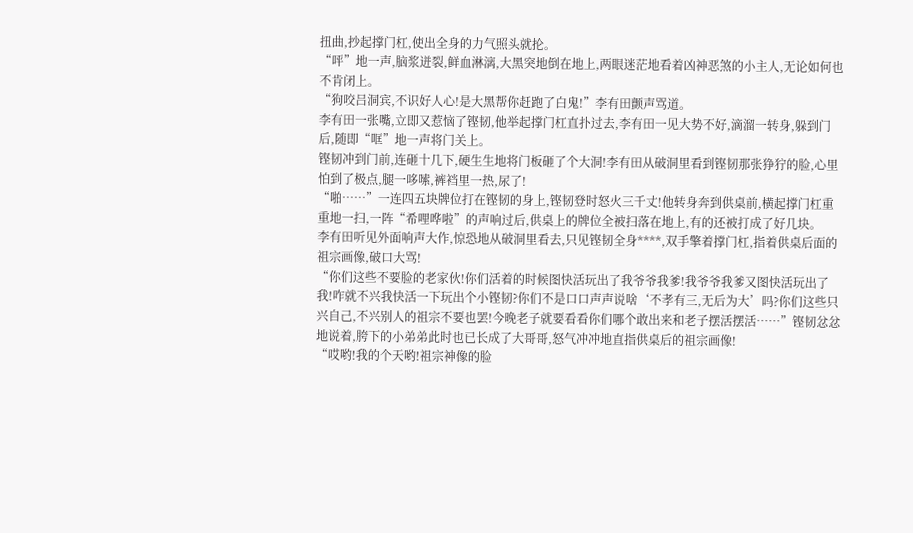扭曲,抄起撑门杠,使出全身的力气照头就抡。
“呯”地一声,脑浆迸裂,鲜血淋漓,大黑突地倒在地上,两眼迷茫地看着凶神恶煞的小主人,无论如何也不肯闭上。
“狗咬吕洞宾,不识好人心!是大黑帮你赶跑了白鬼!”李有田颤声骂道。
李有田一张嘴,立即又惹恼了铿韧,他举起撑门杠直扑过去,李有田一见大势不好,滴溜一转身,躲到门后,随即“哐”地一声将门关上。
铿韧冲到门前,连砸十几下,硬生生地将门板砸了个大洞!李有田从破洞里看到铿韧那张狰狞的脸,心里怕到了极点,腿一哆嗦,裤裆里一热,尿了!
“啪……”一连四五块牌位打在铿韧的身上,铿韧登时怒火三千丈!他转身奔到供桌前,横起撑门杠重重地一扫,一阵“希哩哗啦”的声响过后,供桌上的牌位全被扫落在地上,有的还被打成了好几块。
李有田听见外面响声大作,惊恐地从破洞里看去,只见铿韧全身****,双手擎着撑门杠,指着供桌后面的祖宗画像,破口大骂!
“你们这些不要脸的老家伙!你们活着的时候图快活玩出了我爷爷我爹!我爷爷我爹又图快活玩出了我!咋就不兴我快活一下玩出个小铿韧?你们不是口口声声说啥‘不孝有三,无后为大’吗?你们这些只兴自己,不兴别人的祖宗不要也罢!今晚老子就要看看你们哪个敢出来和老子摆活摆活……”铿韧忿忿地说着,胯下的小弟弟此时也已长成了大哥哥,怒气冲冲地直指供桌后的祖宗画像!
“哎哟!我的个天哟!祖宗神像的脸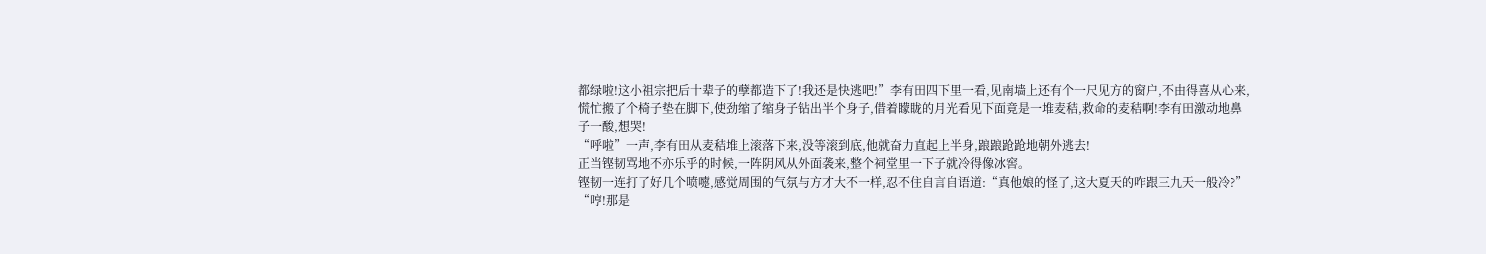都绿啦!这小祖宗把后十辈子的孽都造下了!我还是快逃吧!”李有田四下里一看,见南墙上还有个一尺见方的窗户,不由得喜从心来,慌忙搬了个椅子垫在脚下,使劲缩了缩身子钻出半个身子,借着矇眬的月光看见下面竟是一堆麦秸,救命的麦秸啊!李有田激动地鼻子一酸,想哭!
“呼啦”一声,李有田从麦秸堆上滚落下来,没等滚到底,他就奋力直起上半身,踉踉跄跄地朝外逃去!
正当铿韧骂地不亦乐乎的时候,一阵阴风从外面袭来,整个祠堂里一下子就冷得像冰窖。
铿韧一连打了好几个喷嚏,感觉周围的气氛与方才大不一样,忍不住自言自语道:“真他娘的怪了,这大夏天的咋跟三九天一般冷?”
“哼!那是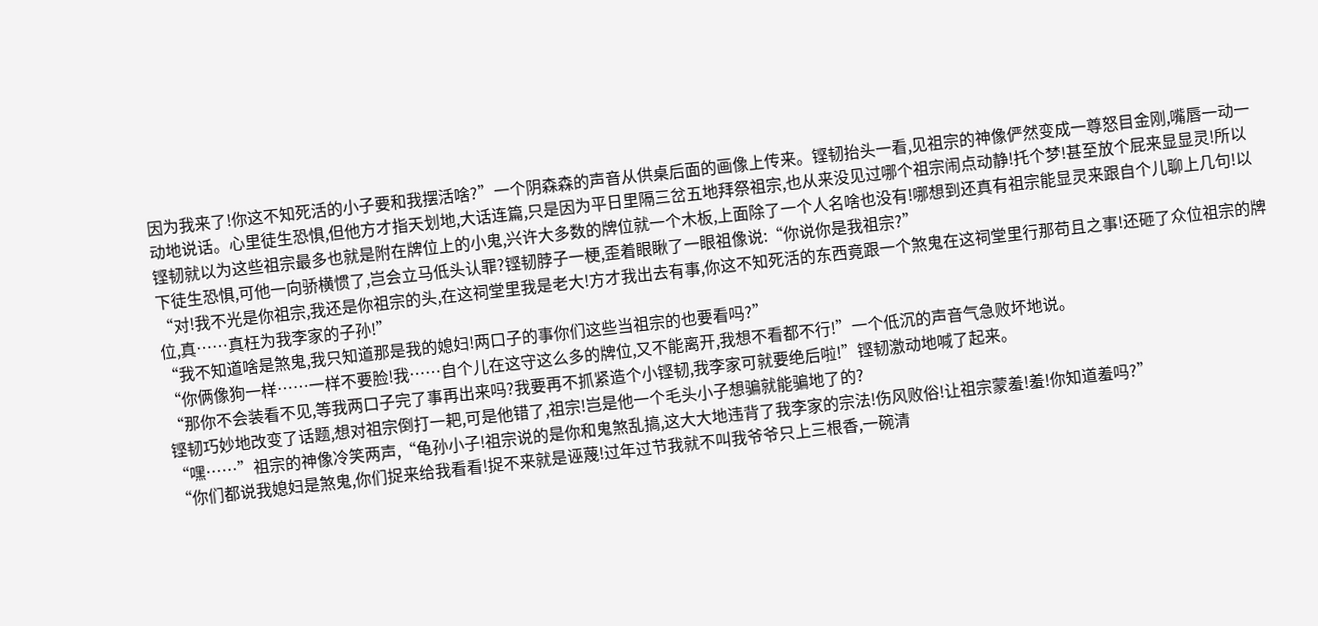因为我来了!你这不知死活的小子要和我摆活啥?”一个阴森森的声音从供桌后面的画像上传来。铿韧抬头一看,见祖宗的神像俨然变成一尊怒目金刚,嘴唇一动一动地说话。心里徒生恐惧,但他方才指天划地,大话连篇,只是因为平日里隔三岔五地拜祭祖宗,也从来没见过哪个祖宗闹点动静!托个梦!甚至放个屁来显显灵!所以铿韧就以为这些祖宗最多也就是附在牌位上的小鬼,兴许大多数的牌位就一个木板,上面除了一个人名啥也没有!哪想到还真有祖宗能显灵来跟自个儿聊上几句!以下徒生恐惧,可他一向骄横惯了,岂会立马低头认罪?铿韧脖子一梗,歪着眼瞅了一眼祖像说:“你说你是我祖宗?”
“对!我不光是你祖宗,我还是你祖宗的头,在这祠堂里我是老大!方才我出去有事,你这不知死活的东西竟跟一个煞鬼在这祠堂里行那苟且之事!还砸了众位祖宗的牌位,真……真枉为我李家的子孙!”
“我不知道啥是煞鬼,我只知道那是我的媳妇!两口子的事你们这些当祖宗的也要看吗?”
“你俩像狗一样……一样不要脸!我……自个儿在这守这么多的牌位,又不能离开,我想不看都不行!”一个低沉的声音气急败坏地说。
“那你不会装看不见,等我两口子完了事再出来吗?我要再不抓紧造个小铿韧,我李家可就要绝后啦!”铿韧激动地喊了起来。
铿韧巧妙地改变了话题,想对祖宗倒打一耙,可是他错了,祖宗!岂是他一个毛头小子想骗就能骗地了的?
“嘿……”祖宗的神像冷笑两声,“龟孙小子!祖宗说的是你和鬼煞乱搞,这大大地违背了我李家的宗法!伤风败俗!让祖宗蒙羞!羞!你知道羞吗?”
“你们都说我媳妇是煞鬼,你们捉来给我看看!捉不来就是诬蔑!过年过节我就不叫我爷爷只上三根香,一碗清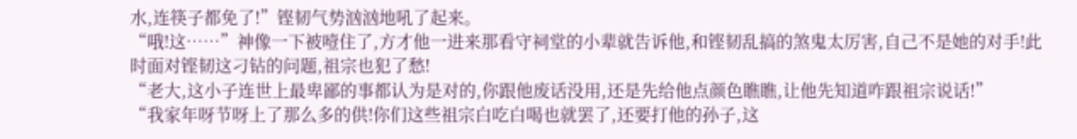水,连筷子都免了!”铿韧气势汹汹地吼了起来。
“哦!这……”神像一下被噎住了,方才他一进来那看守祠堂的小辈就告诉他,和铿韧乱搞的煞鬼太厉害,自己不是她的对手!此时面对铿韧这刁钻的问题,祖宗也犯了愁!
“老大,这小子连世上最卑鄙的事都认为是对的,你跟他废话没用,还是先给他点颜色瞧瞧,让他先知道咋跟祖宗说话!”
“我家年呀节呀上了那么多的供!你们这些祖宗白吃白喝也就罢了,还要打他的孙子,这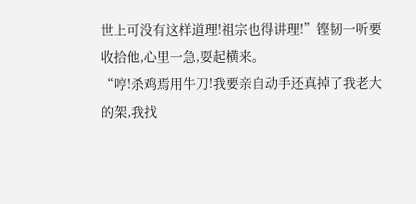世上可没有这样道理!祖宗也得讲理!”铿韧一听要收拾他,心里一急,耍起横来。
“哼!杀鸡焉用牛刀!我要亲自动手还真掉了我老大的架,我找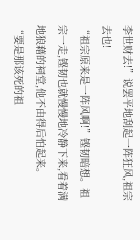李世财去!”说罢平地刮起一阵狂风,祖宗去也!
“祖宗原来是一阵风啊!”铿韧暗想。祖宗一走,铿韧也就慢慢地冷静下来,看着满地狼藉的祠堂,他不由得后怕起来。
“要是那该死的祖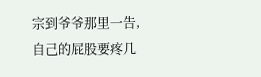宗到爷爷那里一告,自己的屁股要疼几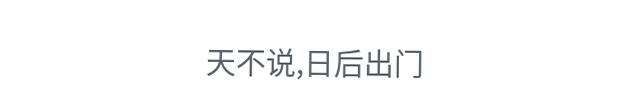天不说,日后出门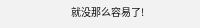就没那么容易了!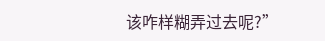该咋样糊弄过去呢?”